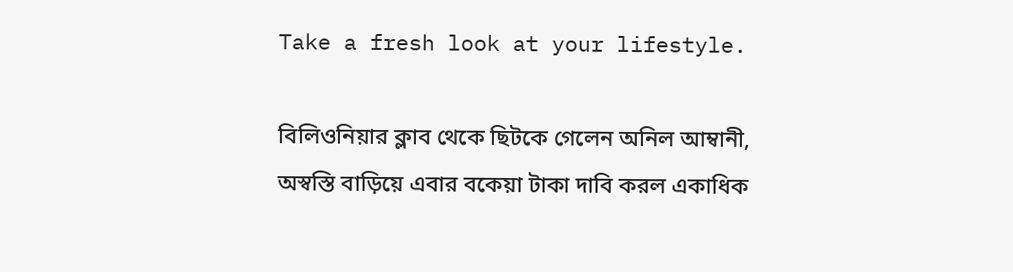Take a fresh look at your lifestyle.

বিলিওনিয়ার ক্লাব থেকে ছিটকে গেলেন অনিল আম্বানী, অস্বস্তি বাড়িয়ে এবার বকেয়া টাকা দাবি করল একাধিক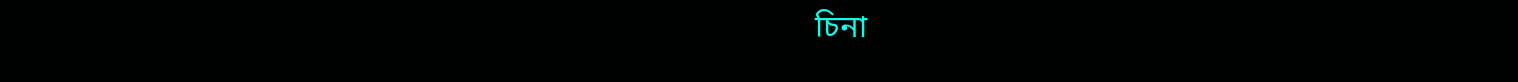চিনা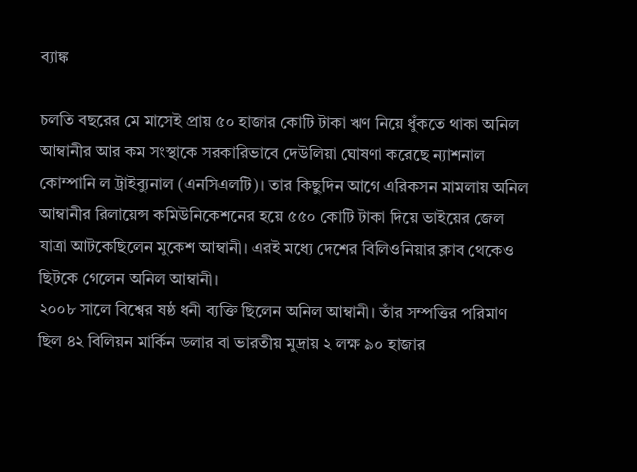ব্যাঙ্ক

চলতি বছরের মে মাসেই প্রায় ৫০ হাজার কোটি টাকা ঋণ নিয়ে ধুঁকতে থাকা অনিল আম্বানীর আর কম সংস্থাকে সরকারিভাবে দেউলিয়া ঘোষণা করেছে ন্যাশনাল কোম্পানি ল ট্রাইব্যুনাল (এনসিএলটি)। তার কিছুদিন আগে এরিকসন মামলায় অনিল আম্বানীর রিলায়েন্স কমিউনিকেশনের হয়ে ৫৫০ কোটি টাকা দিয়ে ভাইয়ের জেল যাত্রা আটকেছিলেন মুকেশ আম্বানী। এরই মধ্যে দেশের বিলিওনিয়ার ক্লাব থেকেও ছিটকে গেলেন অনিল আম্বানী।
২০০৮ সালে বিশ্বের ষষ্ঠ ধনী ব্যক্তি ছিলেন অনিল আম্বানী। তাঁর সম্পত্তির পরিমাণ ছিল ৪২ বিলিয়ন মার্কিন ডলার বা ভারতীয় মুদ্রায় ২ লক্ষ ৯০ হাজার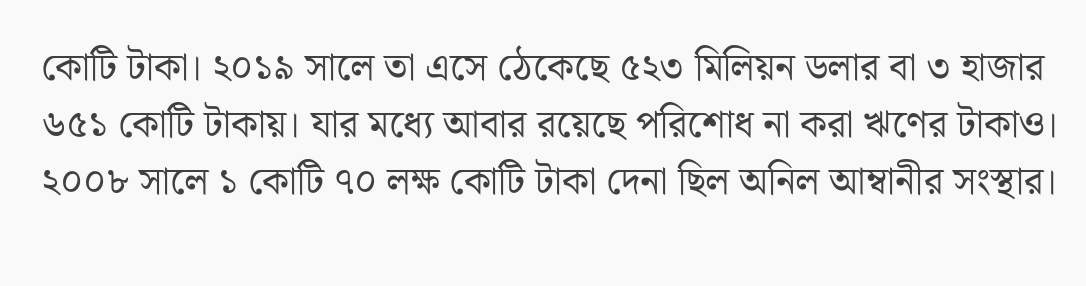কোটি টাকা। ২০১৯ সালে তা এসে ঠেকেছে ৫২৩ মিলিয়ন ডলার বা ৩ হাজার ৬৫১ কোটি টাকায়। যার মধ্যে আবার রয়েছে পরিশোধ না করা ঋণের টাকাও। ২০০৮ সালে ১ কোটি ৭০ লক্ষ কোটি টাকা দেনা ছিল অনিল আম্বানীর সংস্থার।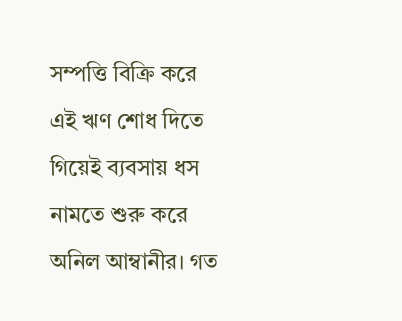সম্পত্তি বিক্রি করে এই ঋণ শোধ দিতে গিয়েই ব্যবসায় ধস নামতে শুরু করে অনিল আম্বানীর। গত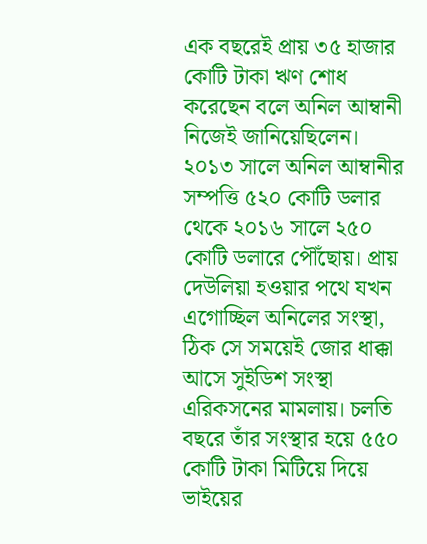এক বছরেই প্রায় ৩৫ হাজার কোটি টাকা ঋণ শোধ করেছেন বলে অনিল আম্বানী নিজেই জানিয়েছিলেন। ২০১৩ সালে অনিল আম্বানীর সম্পত্তি ৫২০ কোটি ডলার থেকে ২০১৬ সালে ২৫০ কোটি ডলারে পৌঁছোয়। প্রায় দেউলিয়া হওয়ার পথে যখন এগোচ্ছিল অনিলের সংস্থা, ঠিক সে সময়েই জোর ধাক্কা আসে সুইডিশ সংস্থা এরিকসনের মামলায়। চলতি বছরে তাঁর সংস্থার হয়ে ৫৫০ কোটি টাকা মিটিয়ে দিয়ে ভাইয়ের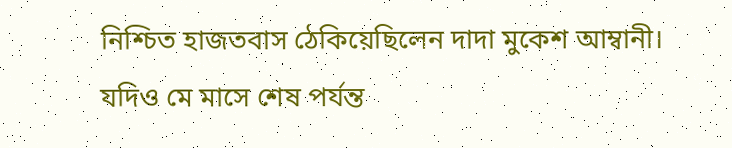নিশ্চিত হাজতবাস ঠেকিয়েছিলেন দাদা মুকেশ আম্বানী। যদিও মে মাসে শেষ পর্যন্ত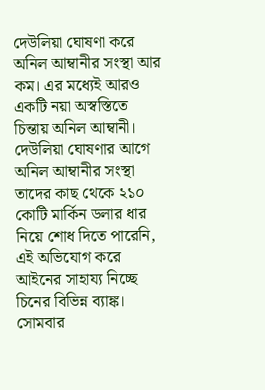দেউলিয়া ঘোষণা করে অনিল আম্বানীর সংস্থা আর কম। এর মধ্যেই আরও একটি নয়া অস্বস্তিতে চিন্তায় অনিল আম্বানী। দেউলিয়া ঘোষণার আগে অনিল আম্বানীর সংস্থা তাদের কাছ থেকে ২১০ কোটি মার্কিন ডলার ধার নিয়ে শোধ দিতে পারেনি, এই অভিযোগ করে আইনের সাহায্য নিচ্ছে চিনের বিভিন্ন ব্যাঙ্ক।
সোমবার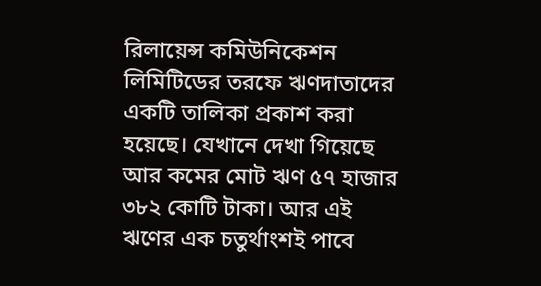রিলায়েন্স কমিউনিকেশন লিমিটিডের তরফে ঋণদাতাদের একটি তালিকা প্রকাশ করা হয়েছে। যেখানে দেখা গিয়েছে আর কমের মোট ঋণ ৫৭ হাজার ৩৮২ কোটি টাকা। আর এই ঋণের এক চতুর্থাংশই পাবে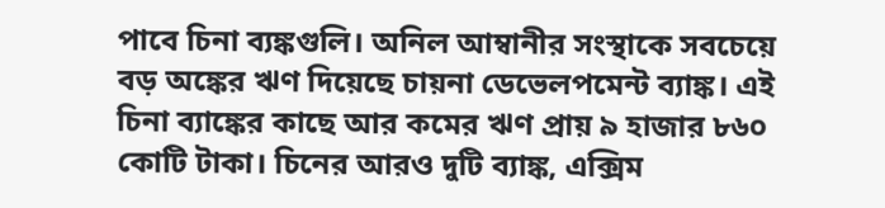পাবে চিনা ব্যঙ্কগুলি। অনিল আম্বানীর সংস্থাকে সবচেয়ে বড় অঙ্কের ঋণ দিয়েছে চায়না ডেভেলপমেন্ট ব্যাঙ্ক। এই চিনা ব্যাঙ্কের কাছে আর কমের ঋণ প্রায় ৯ হাজার ৮৬০ কোটি টাকা। চিনের আরও দুটি ব্যাঙ্ক, এক্সিম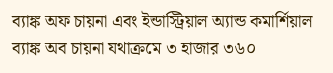ব্যাঙ্ক অফ চায়না এবং ইন্ডাস্ট্রিয়াল অ্যান্ড কমার্শিয়াল ব্যাঙ্ক অব চায়না যথাক্রমে ৩ হাজার ৩৬০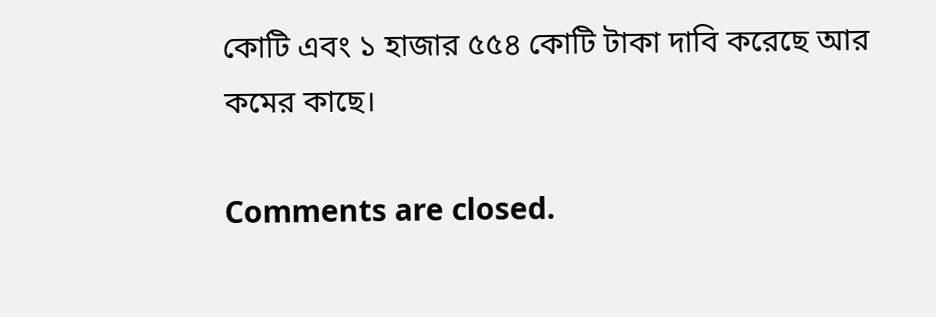কোটি এবং ১ হাজার ৫৫৪ কোটি টাকা দাবি করেছে আর কমের কাছে।

Comments are closed.